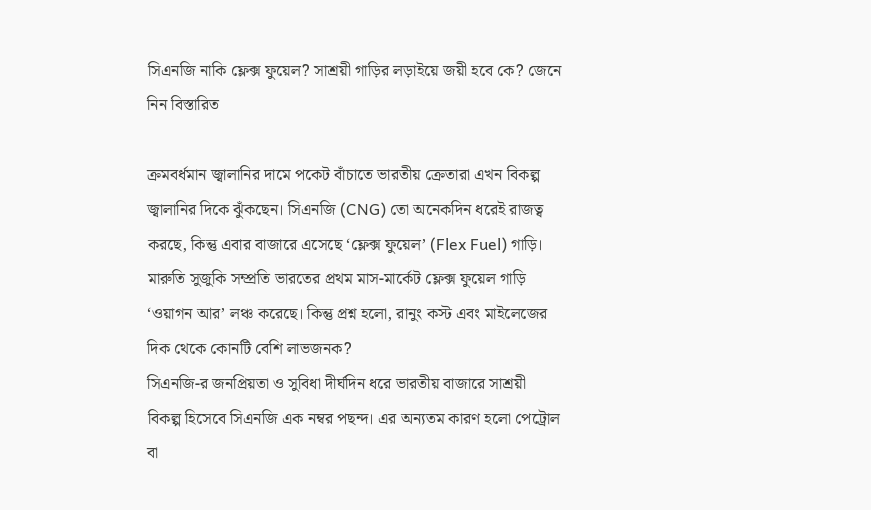সিএনজি নাকি ফ্লেক্স ফুয়েল? সাশ্রয়ী গাড়ির লড়াইয়ে জয়ী হবে কে? জেনে নিন বিস্তারিত

ক্রমবর্ধমান জ্বালানির দামে পকেট বাঁচাতে ভারতীয় ক্রেতারা এখন বিকল্প জ্বালানির দিকে ঝুঁকছেন। সিএনজি (CNG) তো অনেকদিন ধরেই রাজত্ব করছে, কিন্তু এবার বাজারে এসেছে ‘ফ্লেক্স ফুয়েল’ (Flex Fuel) গাড়ি। মারুতি সুজুকি সম্প্রতি ভারতের প্রথম মাস-মার্কেট ফ্লেক্স ফুয়েল গাড়ি ‘ওয়াগন আর’ লঞ্চ করেছে। কিন্তু প্রশ্ন হলো, রানুং কস্ট এবং মাইলেজের দিক থেকে কোনটি বেশি লাভজনক?
সিএনজি-র জনপ্রিয়তা ও সুবিধা দীর্ঘদিন ধরে ভারতীয় বাজারে সাশ্রয়ী বিকল্প হিসেবে সিএনজি এক নম্বর পছন্দ। এর অন্যতম কারণ হলো পেট্রোল বা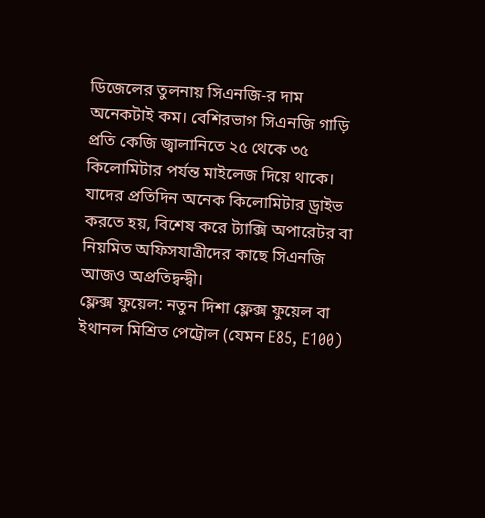ডিজেলের তুলনায় সিএনজি-র দাম অনেকটাই কম। বেশিরভাগ সিএনজি গাড়ি প্রতি কেজি জ্বালানিতে ২৫ থেকে ৩৫ কিলোমিটার পর্যন্ত মাইলেজ দিয়ে থাকে। যাদের প্রতিদিন অনেক কিলোমিটার ড্রাইভ করতে হয়, বিশেষ করে ট্যাক্সি অপারেটর বা নিয়মিত অফিসযাত্রীদের কাছে সিএনজি আজও অপ্রতিদ্বন্দ্বী।
ফ্লেক্স ফুয়েল: নতুন দিশা ফ্লেক্স ফুয়েল বা ইথানল মিশ্রিত পেট্রোল (যেমন E85, E100)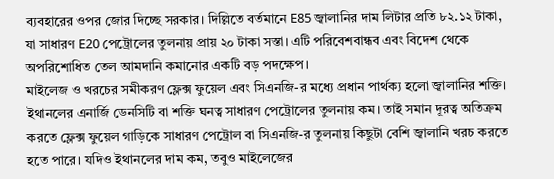ব্যবহারের ওপর জোর দিচ্ছে সরকার। দিল্লিতে বর্তমানে E85 জ্বালানির দাম লিটার প্রতি ৮২.১২ টাকা, যা সাধারণ E20 পেট্রোলের তুলনায় প্রায় ২০ টাকা সস্তা। এটি পরিবেশবান্ধব এবং বিদেশ থেকে অপরিশোধিত তেল আমদানি কমানোর একটি বড় পদক্ষেপ।
মাইলেজ ও খরচের সমীকরণ ফ্লেক্স ফুয়েল এবং সিএনজি-র মধ্যে প্রধান পার্থক্য হলো জ্বালানির শক্তি। ইথানলের এনার্জি ডেনসিটি বা শক্তি ঘনত্ব সাধারণ পেট্রোলের তুলনায় কম। তাই সমান দূরত্ব অতিক্রম করতে ফ্লেক্স ফুয়েল গাড়িকে সাধারণ পেট্রোল বা সিএনজি-র তুলনায় কিছুটা বেশি জ্বালানি খরচ করতে হতে পারে। যদিও ইথানলের দাম কম, তবুও মাইলেজের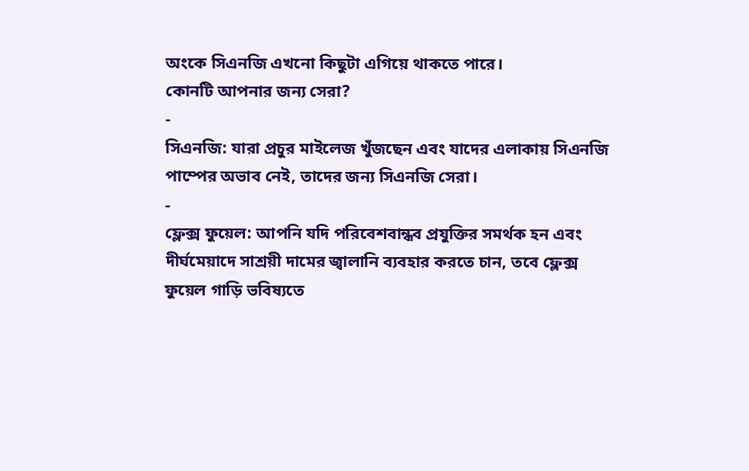অংকে সিএনজি এখনো কিছুটা এগিয়ে থাকতে পারে।
কোনটি আপনার জন্য সেরা?
-
সিএনজি: যারা প্রচুর মাইলেজ খুঁজছেন এবং যাদের এলাকায় সিএনজি পাম্পের অভাব নেই, তাদের জন্য সিএনজি সেরা।
-
ফ্লেক্স ফুয়েল: আপনি যদি পরিবেশবান্ধব প্রযুক্তির সমর্থক হন এবং দীর্ঘমেয়াদে সাশ্রয়ী দামের জ্বালানি ব্যবহার করতে চান, তবে ফ্লেক্স ফুয়েল গাড়ি ভবিষ্যতে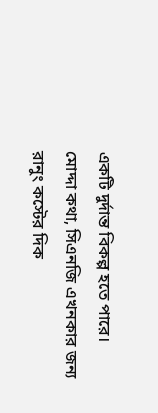একটি দুর্দান্ত বিকল্প হতে পারে।
মোদ্দা কথা, সিএনজি এখনকার জন্য রানুং কস্টের দিক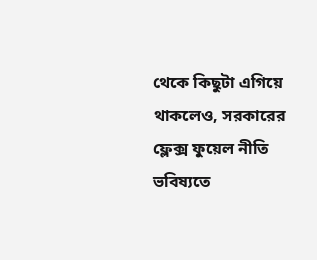থেকে কিছুটা এগিয়ে থাকলেও, সরকারের ফ্লেক্স ফুয়েল নীতি ভবিষ্যতে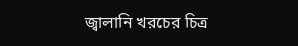জ্বালানি খরচের চিত্র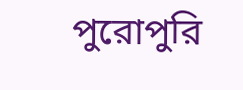পুরোপুরি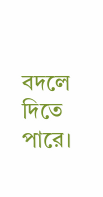বদলে দিতে পারে।